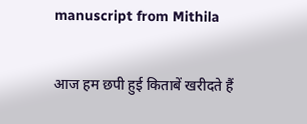manuscript from Mithila

आज हम छपी हुई किताबें खरीदते हैं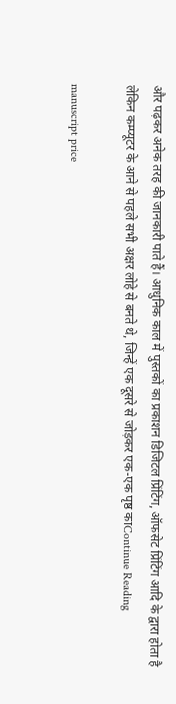और पढ़कर अनेक तरह की जानकारी पाते हैं। आधुनिक काल में पुस्तकों का प्रकाशन डिजिटल प्रिंटिंग, ऑफसेट प्रिंटिंग आदि के द्वारा होता है लेकिन कम्प्यूटर के आने से पहले सभी अक्षर लोहे से बनते थे, जिन्हें एक दूसरे से जोड़कर एक-एक पृष्ठ काContinue Reading

manuscript price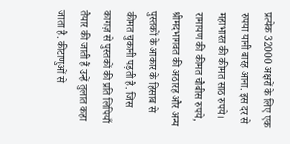प्रत्येक 32000 अक्षरों के लिए एक रुपया यानी बारह आना. इस दर से महाभारत की कीमत साठ रुपये। रामायण की कीमत चौबीस रुपये, श्रीमदभागवत की अठारह और अन्य पुस्तकों के आकार के हिसाब से कीमत चुकानी पड़ती है. जिस कागज़ से पुस्तकों की प्रति लिपियाँ तैयार की जाती हैं उन्हें तुलात कहा जाता है. कीटाणुओं से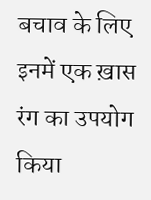बचाव के लिए इनमें एक ख़ास रंग का उपयोग किया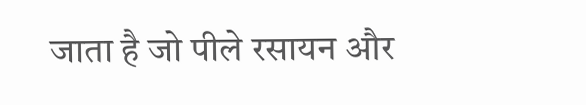जाता है जो पीले रसायन और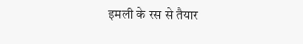इमली के रस से तैयार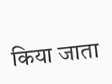किया जाता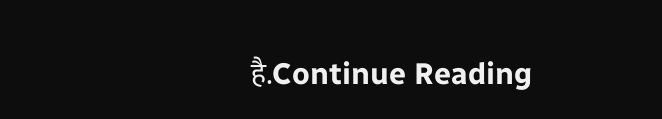है.Continue Reading